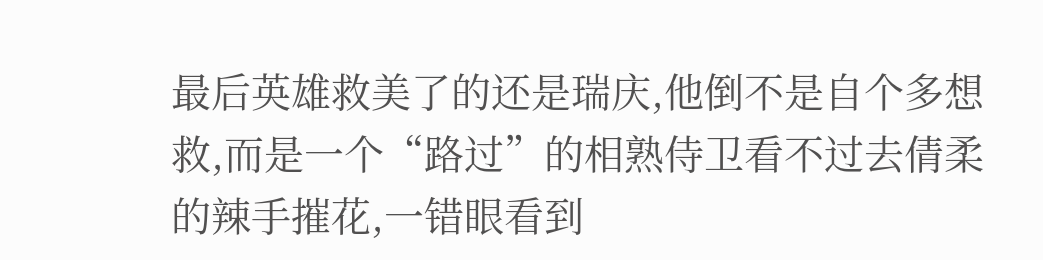最后英雄救美了的还是瑞庆,他倒不是自个多想救,而是一个“路过”的相熟侍卫看不过去倩柔的辣手摧花,一错眼看到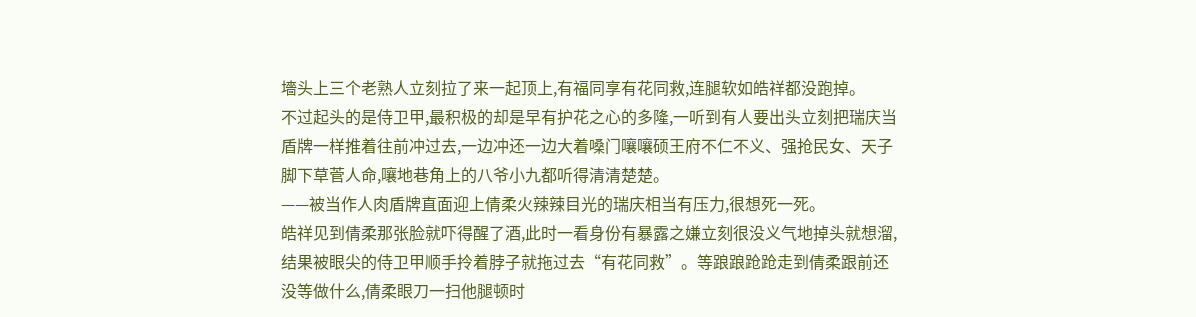墻头上三个老熟人立刻拉了来一起顶上,有福同享有花同救,连腿软如皓祥都没跑掉。
不过起头的是侍卫甲,最积极的却是早有护花之心的多隆,一听到有人要出头立刻把瑞庆当盾牌一样推着往前冲过去,一边冲还一边大着嗓门嚷嚷硕王府不仁不义、强抢民女、天子脚下草菅人命,嚷地巷角上的八爷小九都听得清清楚楚。
——被当作人肉盾牌直面迎上倩柔火辣辣目光的瑞庆相当有压力,很想死一死。
皓祥见到倩柔那张脸就吓得醒了酒,此时一看身份有暴露之嫌立刻很没义气地掉头就想溜,结果被眼尖的侍卫甲顺手拎着脖子就拖过去“有花同救”。等踉踉跄跄走到倩柔跟前还没等做什么,倩柔眼刀一扫他腿顿时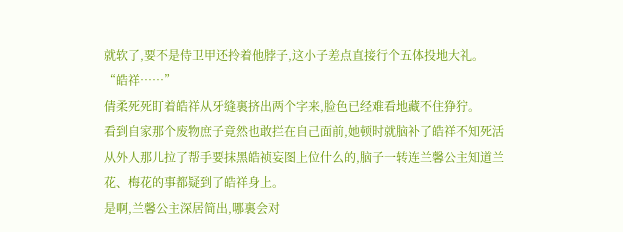就软了,要不是侍卫甲还拎着他脖子,这小子差点直接行个五体投地大礼。
“皓祥……”
倩柔死死盯着皓祥从牙缝裏挤出两个字来,脸色已经难看地藏不住狰狞。
看到自家那个废物庶子竟然也敢拦在自己面前,她顿时就脑补了皓祥不知死活从外人那儿拉了帮手要抹黑皓祯妄图上位什么的,脑子一转连兰馨公主知道兰花、梅花的事都疑到了皓祥身上。
是啊,兰馨公主深居简出,哪裏会对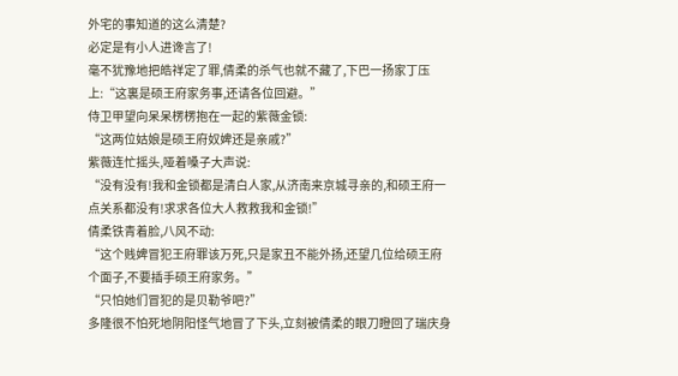外宅的事知道的这么清楚?
必定是有小人进谗言了!
毫不犹豫地把皓祥定了罪,倩柔的杀气也就不藏了,下巴一扬家丁压上:“这裏是硕王府家务事,还请各位回避。”
侍卫甲望向呆呆楞楞抱在一起的紫薇金锁:
“这两位姑娘是硕王府奴婢还是亲戚?”
紫薇连忙摇头,哑着嗓子大声说:
“没有没有!我和金锁都是清白人家,从济南来京城寻亲的,和硕王府一点关系都没有!求求各位大人救救我和金锁!”
倩柔铁青着脸,八风不动:
“这个贱婢冒犯王府罪该万死,只是家丑不能外扬,还望几位给硕王府个面子,不要插手硕王府家务。”
“只怕她们冒犯的是贝勒爷吧?”
多隆很不怕死地阴阳怪气地冒了下头,立刻被倩柔的眼刀瞪回了瑞庆身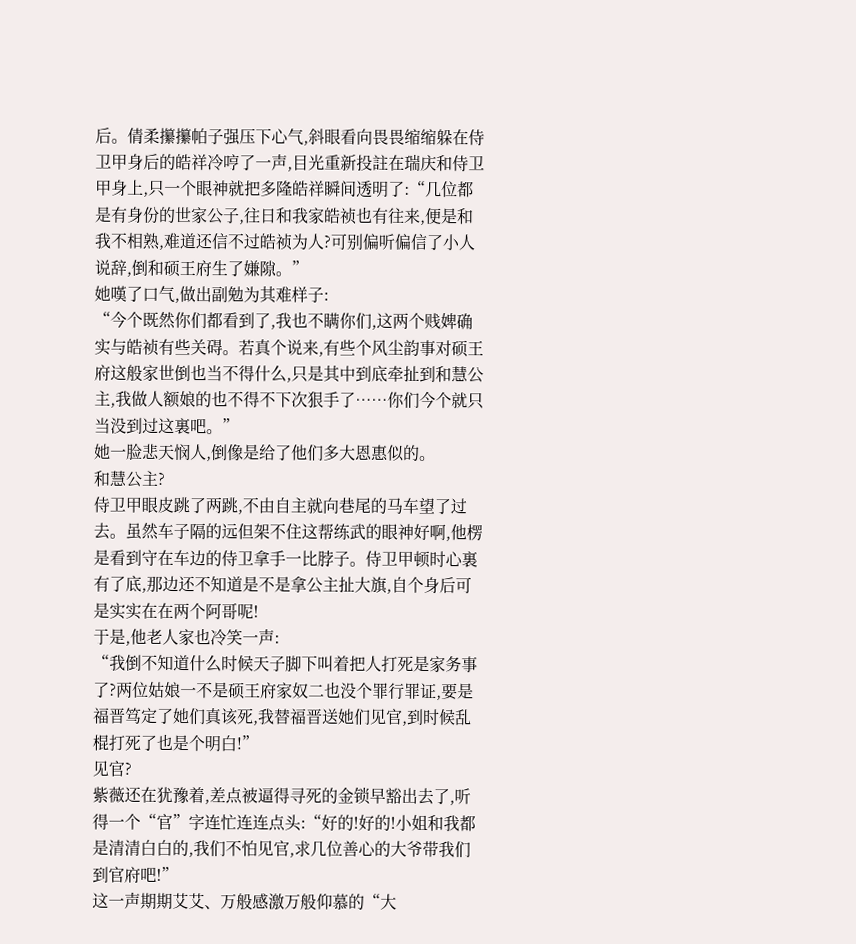后。倩柔攥攥帕子强压下心气,斜眼看向畏畏缩缩躲在侍卫甲身后的皓祥冷哼了一声,目光重新投註在瑞庆和侍卫甲身上,只一个眼神就把多隆皓祥瞬间透明了:“几位都是有身份的世家公子,往日和我家皓祯也有往来,便是和我不相熟,难道还信不过皓祯为人?可别偏听偏信了小人说辞,倒和硕王府生了嫌隙。”
她嘆了口气,做出副勉为其难样子:
“今个既然你们都看到了,我也不瞒你们,这两个贱婢确实与皓祯有些关碍。若真个说来,有些个风尘韵事对硕王府这般家世倒也当不得什么,只是其中到底牵扯到和慧公主,我做人额娘的也不得不下次狠手了……你们今个就只当没到过这裏吧。”
她一脸悲天悯人,倒像是给了他们多大恩惠似的。
和慧公主?
侍卫甲眼皮跳了两跳,不由自主就向巷尾的马车望了过去。虽然车子隔的远但架不住这帮练武的眼神好啊,他楞是看到守在车边的侍卫拿手一比脖子。侍卫甲顿时心裏有了底,那边还不知道是不是拿公主扯大旗,自个身后可是实实在在两个阿哥呢!
于是,他老人家也冷笑一声:
“我倒不知道什么时候天子脚下叫着把人打死是家务事了?两位姑娘一不是硕王府家奴二也没个罪行罪证,要是福晋笃定了她们真该死,我替福晋送她们见官,到时候乱棍打死了也是个明白!”
见官?
紫薇还在犹豫着,差点被逼得寻死的金锁早豁出去了,听得一个“官”字连忙连连点头:“好的!好的!小姐和我都是清清白白的,我们不怕见官,求几位善心的大爷带我们到官府吧!”
这一声期期艾艾、万般感激万般仰慕的“大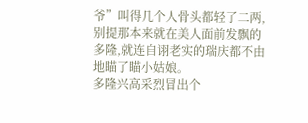爷”叫得几个人骨头都轻了二两,别提那本来就在美人面前发飘的多隆,就连自诩老实的瑞庆都不由地瞄了瞄小姑娘。
多隆兴高采烈冒出个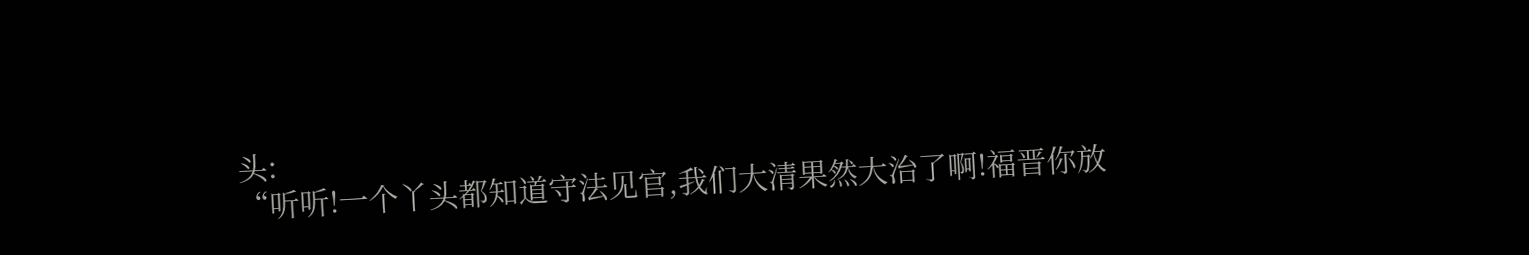头:
“听听!一个丫头都知道守法见官,我们大清果然大治了啊!福晋你放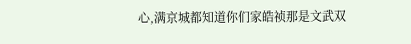心,满京城都知道你们家皓祯那是文武双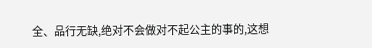全、品行无缺,绝对不会做对不起公主的事的,这想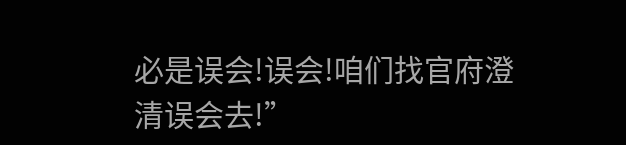必是误会!误会!咱们找官府澄清误会去!”